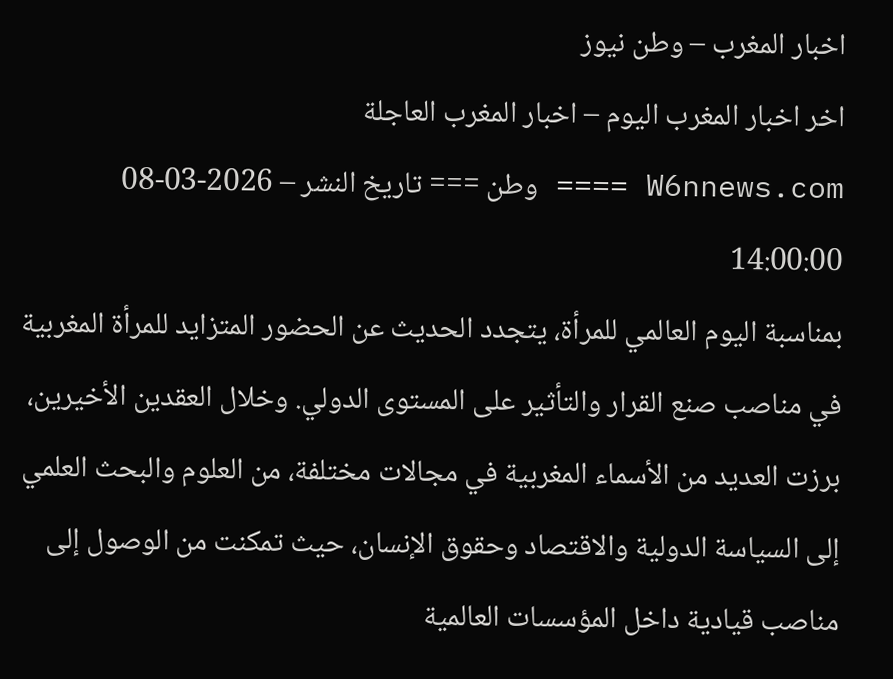اخبار المغرب – وطن نيوز
اخر اخبار المغرب اليوم – اخبار المغرب العاجلة
W6nnews.com ==== وطن === تاريخ النشر – 2026-03-08 14:00:00
بمناسبة اليوم العالمي للمرأة، يتجدد الحديث عن الحضور المتزايد للمرأة المغربية في مناصب صنع القرار والتأثير على المستوى الدولي. وخلال العقدين الأخيرين، برزت العديد من الأسماء المغربية في مجالات مختلفة، من العلوم والبحث العلمي إلى السياسة الدولية والاقتصاد وحقوق الإنسان، حيث تمكنت من الوصول إلى مناصب قيادية داخل المؤسسات العالمية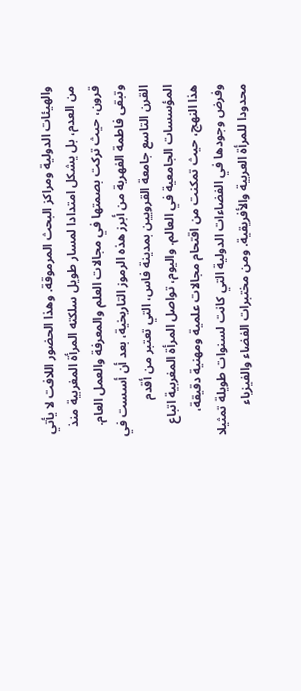والهيئات الدولية ومراكز البحث المرموقة. وهذا الحضور اللافت لا يأتي من العدم، بل يشكل امتدادا لمسار طويل سلكته المرأة المغربية منذ قرون، حيث تركت بصمتها في مجالات العلم والمعرفة والعمل العام. وتبقى فاطمة الفهرية من أبرز هذه الرموز التاريخية، بعد أن أسست في القرن التاسع جامعة القرويين بمدينة فاس، التي تعتبر من أقدم المؤسسات الجامعية في العالم. واليوم، تواصل المرأة المغربية اتباع هذا النهج، حيث تمكنت من اقتحام مجالات علمية ومهنية دقيقة، وفرض وجودها في الفضاءات الدولية التي كانت لسنوات طويلة تمثيلا محدودا للمرأة العربية والأفريقية. ومن مختبرات الفضاء والفيزياء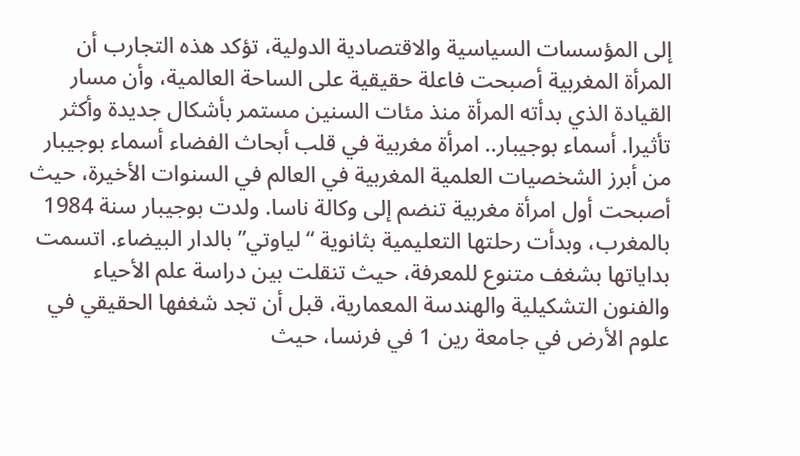إلى المؤسسات السياسية والاقتصادية الدولية، تؤكد هذه التجارب أن المرأة المغربية أصبحت فاعلة حقيقية على الساحة العالمية، وأن مسار القيادة الذي بدأته المرأة منذ مئات السنين مستمر بأشكال جديدة وأكثر تأثيرا. أسماء بوجيبار.. امرأة مغربية في قلب أبحاث الفضاء أسماء بوجيبار من أبرز الشخصيات العلمية المغربية في العالم في السنوات الأخيرة، حيث أصبحت أول امرأة مغربية تنضم إلى وكالة ناسا. ولدت بوجيبار سنة 1984 بالمغرب، وبدأت رحلتها التعليمية بثانوية “لياوتي” بالدار البيضاء. اتسمت بداياتها بشغف متنوع للمعرفة، حيث تنقلت بين دراسة علم الأحياء والفنون التشكيلية والهندسة المعمارية، قبل أن تجد شغفها الحقيقي في علوم الأرض في جامعة رين 1 في فرنسا، حيث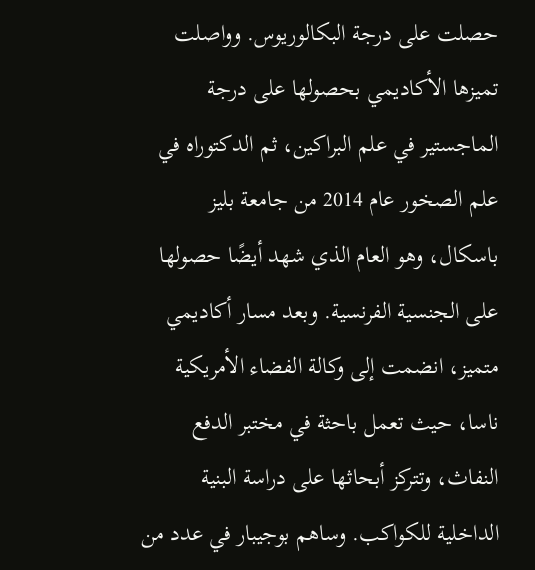حصلت على درجة البكالوريوس. وواصلت تميزها الأكاديمي بحصولها على درجة الماجستير في علم البراكين، ثم الدكتوراه في علم الصخور عام 2014 من جامعة بليز باسكال، وهو العام الذي شهد أيضًا حصولها على الجنسية الفرنسية. وبعد مسار أكاديمي متميز، انضمت إلى وكالة الفضاء الأمريكية ناسا، حيث تعمل باحثة في مختبر الدفع النفاث، وتتركز أبحاثها على دراسة البنية الداخلية للكواكب. وساهم بوجيبار في عدد من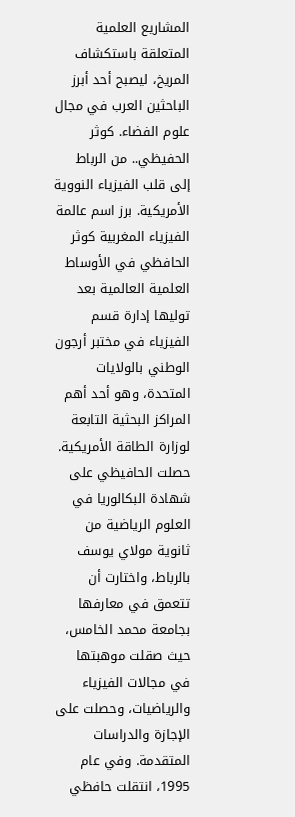المشاريع العلمية المتعلقة باستكشاف المريخ، ليصبح أحد أبرز الباحثين العرب في مجال علوم الفضاء. كوثر الحفيظي.. من الرباط إلى قلب الفيزياء النووية الأمريكية. برز اسم عالمة الفيزياء المغربية كوثر الحافظي في الأوساط العلمية العالمية بعد توليها إدارة قسم الفيزياء في مختبر أرجون الوطني بالولايات المتحدة، وهو أحد أهم المراكز البحثية التابعة لوزارة الطاقة الأمريكية. حصلت الحافيظي على شهادة البكالوريا في العلوم الرياضية من ثانوية مولاي يوسف بالرباط، واختارت أن تتعمق في معارفها بجامعة محمد الخامس، حيث صقلت موهبتها في مجالات الفيزياء والرياضيات، وحصلت على الإجازة والدراسات المتقدمة. وفي عام 1995، انتقلت حافظي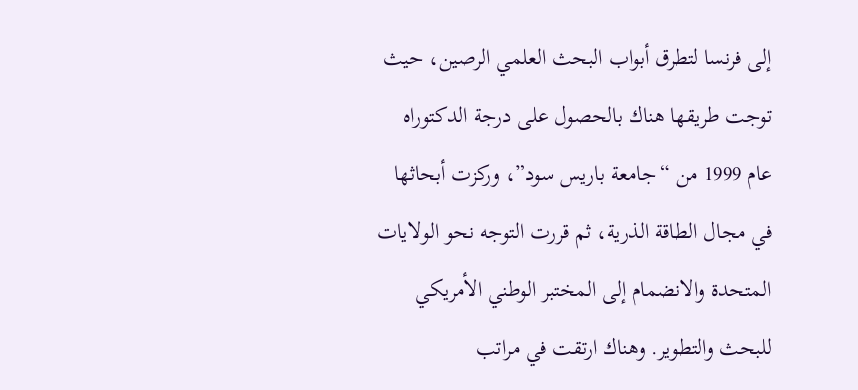إلى فرنسا لتطرق أبواب البحث العلمي الرصين، حيث توجت طريقها هناك بالحصول على درجة الدكتوراه عام 1999 من “جامعة باريس سود”، وركزت أبحاثها في مجال الطاقة الذرية، ثم قررت التوجه نحو الولايات المتحدة والانضمام إلى المختبر الوطني الأمريكي للبحث والتطوير. وهناك ارتقت في مراتب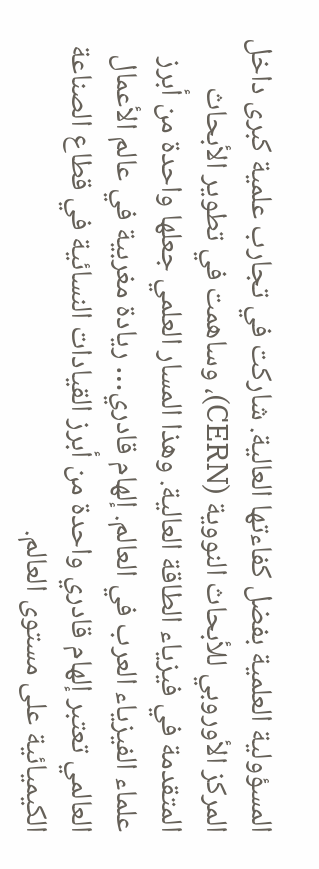المسؤولية العلمية بفضل كفاءتها العالية. شاركت في تجارب علمية كبرى داخل المركز الأوروبي للأبحاث النووية (CERN)، وساهمت في تطوير الأبحاث المتقدمة في فيزياء الطاقة العالية. وهذا المسار العلمي جعلها واحدة من أبرز علماء الفيزياء العرب في العالم. إلهام قادري… ريادة مغربية في عالم الأعمال العالمي تعتبر إلهام قادري واحدة من أبرز القيادات النسائية في قطاع الصناعة الكيميائية على مستوى العالم.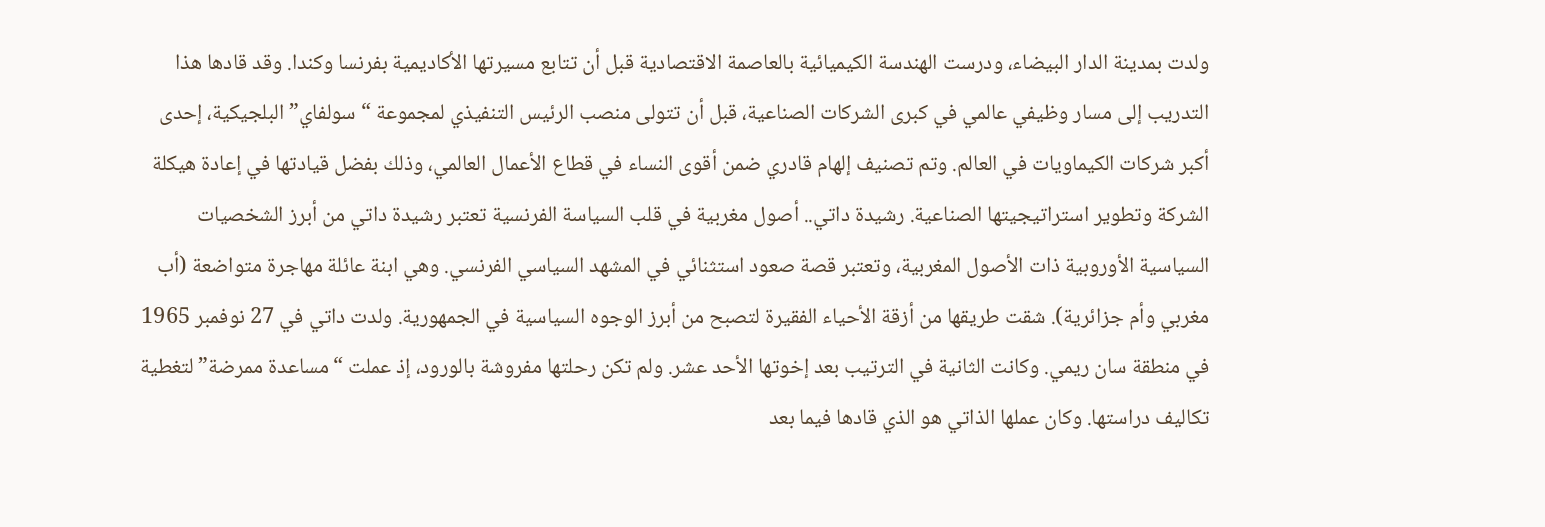ولدت بمدينة الدار البيضاء، ودرست الهندسة الكيميائية بالعاصمة الاقتصادية قبل أن تتابع مسيرتها الأكاديمية بفرنسا وكندا. وقد قادها هذا التدريب إلى مسار وظيفي عالمي في كبرى الشركات الصناعية، قبل أن تتولى منصب الرئيس التنفيذي لمجموعة “سولفاي” البلجيكية، إحدى أكبر شركات الكيماويات في العالم. وتم تصنيف إلهام قادري ضمن أقوى النساء في قطاع الأعمال العالمي، وذلك بفضل قيادتها في إعادة هيكلة الشركة وتطوير استراتيجيتها الصناعية. رشيدة داتي.. أصول مغربية في قلب السياسة الفرنسية تعتبر رشيدة داتي من أبرز الشخصيات السياسية الأوروبية ذات الأصول المغربية، وتعتبر قصة صعود استثنائي في المشهد السياسي الفرنسي. وهي ابنة عائلة مهاجرة متواضعة (أب مغربي وأم جزائرية). شقت طريقها من أزقة الأحياء الفقيرة لتصبح من أبرز الوجوه السياسية في الجمهورية. ولدت داتي في 27 نوفمبر 1965 في منطقة سان ريمي. وكانت الثانية في الترتيب بعد إخوتها الأحد عشر. ولم تكن رحلتها مفروشة بالورود، إذ عملت “مساعدة ممرضة” لتغطية تكاليف دراستها. وكان عملها الذاتي هو الذي قادها فيما بعد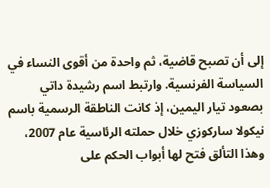إلى أن تصبح قاضية، ثم واحدة من أقوى النساء في السياسة الفرنسية. وارتبط اسم رشيدة داتي بصعود تيار اليمين، إذ كانت الناطقة الرسمية باسم نيكولا ساركوزي خلال حملته الرئاسية عام 2007، وهذا التألق فتح لها أبواب الحكم على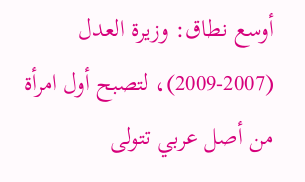أوسع نطاق: وزيرة العدل (2007-2009)، لتصبح أول امرأة من أصل عربي تتولى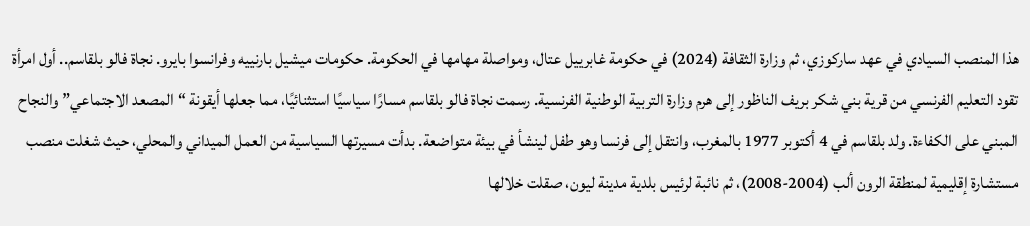هذا المنصب السيادي في عهد ساركوزي، ثم وزارة الثقافة (2024) في حكومة غابرييل عتال، ومواصلة مهامها في الحكومة. حكومات ميشيل بارنييه وفرانسوا بايرو. نجاة فالو بلقاسم.. أول امرأة تقود التعليم الفرنسي من قرية بني شكر بريف الناظور إلى هرم وزارة التربية الوطنية الفرنسية. رسمت نجاة فالو بلقاسم مسارًا سياسيًا استثنائيًا، مما جعلها أيقونة “المصعد الاجتماعي” والنجاح المبني على الكفاءة. ولد بلقاسم في 4 أكتوبر 1977 بالمغرب، وانتقل إلى فرنسا وهو طفل لينشأ في بيئة متواضعة. بدأت مسيرتها السياسية من العمل الميداني والمحلي، حيث شغلت منصب مستشارة إقليمية لمنطقة الرون ألب (2004-2008)، ثم نائبة لرئيس بلدية مدينة ليون، صقلت خلالها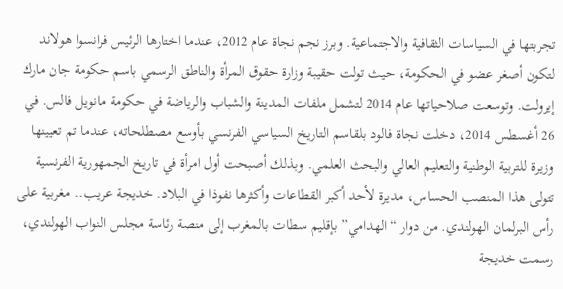تجربتها في السياسات الثقافية والاجتماعية. وبرز نجم نجاة عام 2012، عندما اختارها الرئيس فرانسوا هولاند لتكون أصغر عضو في الحكومة، حيث تولت حقيبة وزارة حقوق المرأة والناطق الرسمي باسم حكومة جان مارك إيرولت. وتوسعت صلاحياتها عام 2014 لتشمل ملفات المدينة والشباب والرياضة في حكومة مانويل فالس. في 26 أغسطس 2014، دخلت نجاة فالود بلقاسم التاريخ السياسي الفرنسي بأوسع مصطلحاته، عندما تم تعيينها وزيرة للتربية الوطنية والتعليم العالي والبحث العلمي. وبذلك أصبحت أول امرأة في تاريخ الجمهورية الفرنسية تتولى هذا المنصب الحساس، مديرة لأحد أكبر القطاعات وأكثرها نفوذا في البلاد. خديجة عريب.. مغربية على رأس البرلمان الهولندي. من دوار “الهدامي” بإقليم سطات بالمغرب إلى منصة رئاسة مجلس النواب الهولندي، رسمت خديجة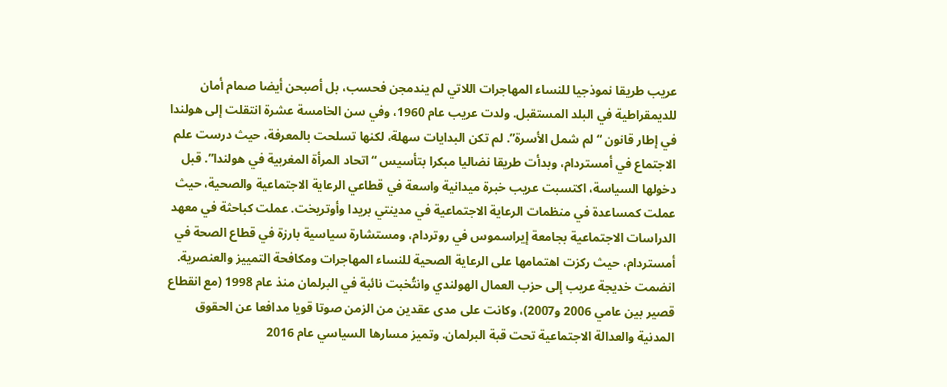عريب طريقا نموذجيا للنساء المهاجرات اللاتي لم يندمجن فحسب، بل أصبحن أيضا صمام أمان للديمقراطية في البلد المستقبل. ولدت عريب عام 1960، وفي سن الخامسة عشرة انتقلت إلى هولندا في إطار قانون “لم شمل الأسرة”. لم تكن البدايات سهلة، لكنها تسلحت بالمعرفة، حيث درست علم الاجتماع في أمستردام، وبدأت طريقا نضاليا مبكرا بتأسيس “اتحاد المرأة المغربية في هولندا”. قبل دخولها السياسة، اكتسبت عريب خبرة ميدانية واسعة في قطاعي الرعاية الاجتماعية والصحية، حيث عملت كمساعدة في منظمات الرعاية الاجتماعية في مدينتي بريدا وأوتريخت. عملت كباحثة في معهد الدراسات الاجتماعية بجامعة إيراسموس في روتردام، ومستشارة سياسية بارزة في قطاع الصحة في أمستردام، حيث ركزت اهتمامها على الرعاية الصحية للنساء المهاجرات ومكافحة التمييز والعنصرية. انضمت خديجة عريب إلى حزب العمال الهولندي وانتُخبت نائبة في البرلمان منذ عام 1998 (مع انقطاع قصير بين عامي 2006 و2007)، وكانت على مدى عقدين من الزمن صوتا قويا مدافعا عن الحقوق المدنية والعدالة الاجتماعية تحت قبة البرلمان. وتميز مسارها السياسي عام 2016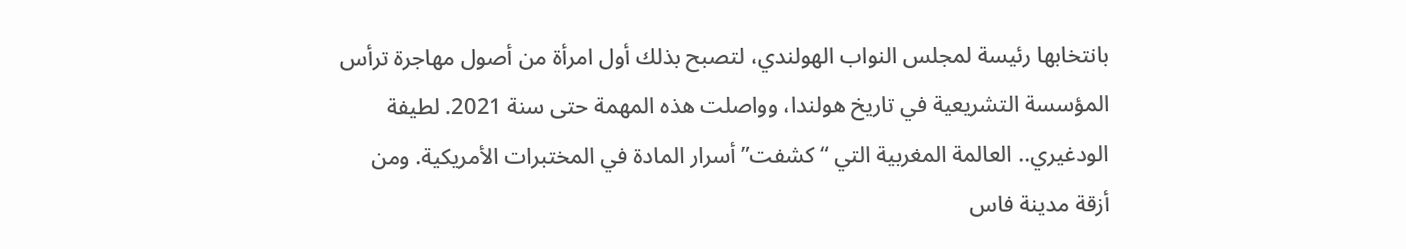بانتخابها رئيسة لمجلس النواب الهولندي، لتصبح بذلك أول امرأة من أصول مهاجرة ترأس المؤسسة التشريعية في تاريخ هولندا، وواصلت هذه المهمة حتى سنة 2021. لطيفة الودغيري.. العالمة المغربية التي “كشفت” أسرار المادة في المختبرات الأمريكية. ومن أزقة مدينة فاس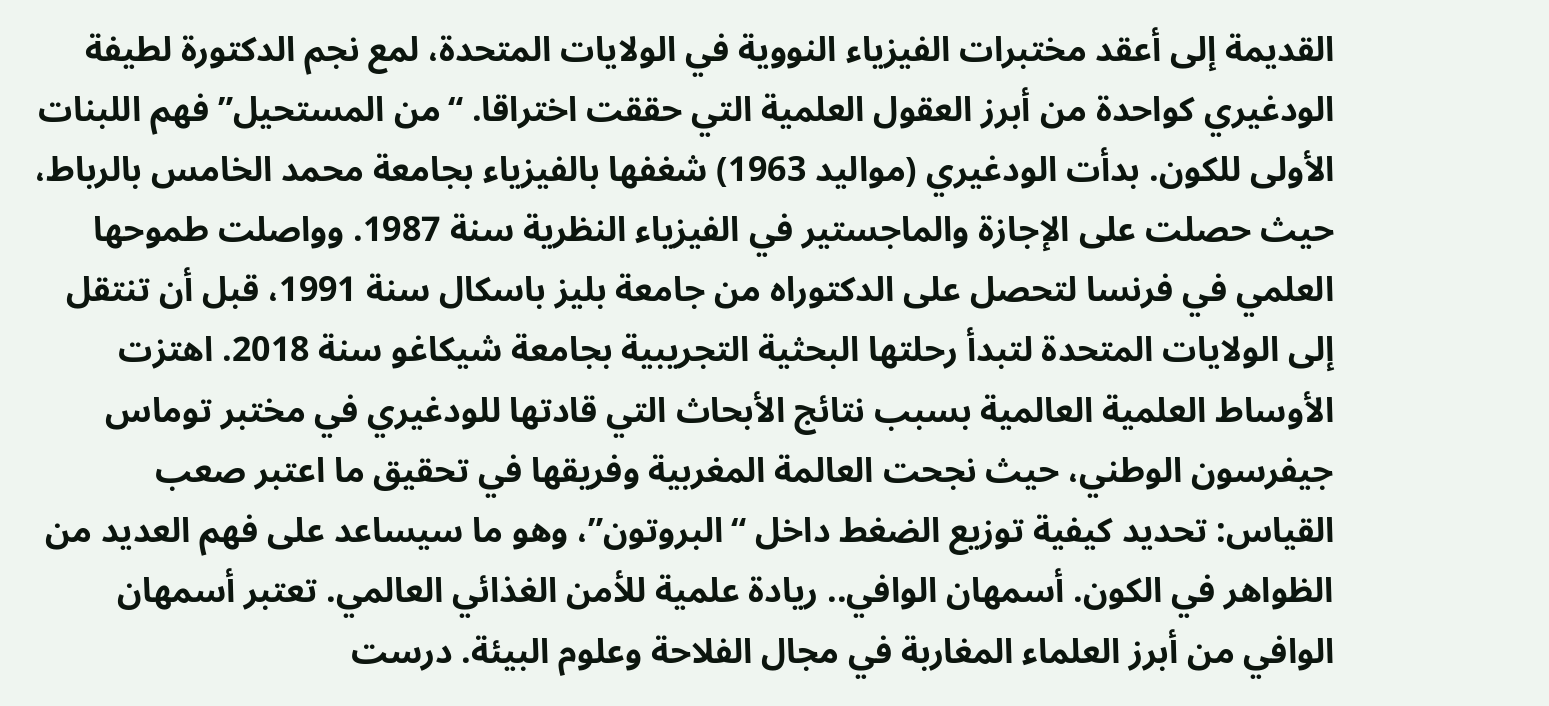القديمة إلى أعقد مختبرات الفيزياء النووية في الولايات المتحدة، لمع نجم الدكتورة لطيفة الودغيري كواحدة من أبرز العقول العلمية التي حققت اختراقا. “من المستحيل” فهم اللبنات الأولى للكون. بدأت الودغيري (مواليد 1963) شغفها بالفيزياء بجامعة محمد الخامس بالرباط، حيث حصلت على الإجازة والماجستير في الفيزياء النظرية سنة 1987. وواصلت طموحها العلمي في فرنسا لتحصل على الدكتوراه من جامعة بليز باسكال سنة 1991، قبل أن تنتقل إلى الولايات المتحدة لتبدأ رحلتها البحثية التجريبية بجامعة شيكاغو سنة 2018. اهتزت الأوساط العلمية العالمية بسبب نتائج الأبحاث التي قادتها للودغيري في مختبر توماس جيفرسون الوطني، حيث نجحت العالمة المغربية وفريقها في تحقيق ما اعتبر صعب القياس: تحديد كيفية توزيع الضغط داخل “البروتون”، وهو ما سيساعد على فهم العديد من الظواهر في الكون. أسمهان الوافي.. ريادة علمية للأمن الغذائي العالمي. تعتبر أسمهان الوافي من أبرز العلماء المغاربة في مجال الفلاحة وعلوم البيئة. درست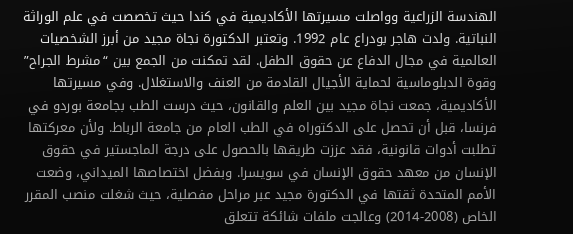الهندسة الزراعية وواصلت مسيرتها الأكاديمية في كندا حيث تخصصت في علم الوراثة النباتية. ولدت هاجر بودراع عام 1992. وتعتبر الدكتورة نجاة مجيد من أبرز الشخصيات العالمية في مجال الدفاع عن حقوق الطفل. لقد تمكنت من الجمع بين “مشرط الجراح” وقوة الدبلوماسية لحماية الأجيال القادمة من العنف والاستغلال. وفي مسيرتها الأكاديمية، جمعت نجاة مجيد بين العلم والقانون، حيث درست الطب بجامعة بوردو في فرنسا، قبل أن تحصل على الدكتوراه في الطب العام من جامعة الرباط. ولأن معركتها تطلبت أدوات قانونية، فقد عززت طريقها بالحصول على درجة الماجستير في حقوق الإنسان من معهد حقوق الإنسان في سويسرا. وبفضل اختصاصها الميداني، وضعت الأمم المتحدة ثقتها في الدكتورة مجيد عبر مراحل مفصلية، حيث شغلت منصب المقرر الخاص (2008-2014) وعالجت ملفات شائكة تتعلق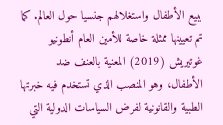ببيع الأطفال واستغلالهم جنسيا حول العالم. كما تم تعيينها ممثلة خاصة للأمين العام أنطونيو غوتيريش (2019) المعنية بالعنف ضد الأطفال، وهو المنصب الذي تستخدم فيه خبرتها الطبية والقانونية لفرض السياسات الدولية التي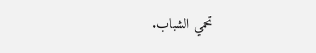تحمي الشباب.